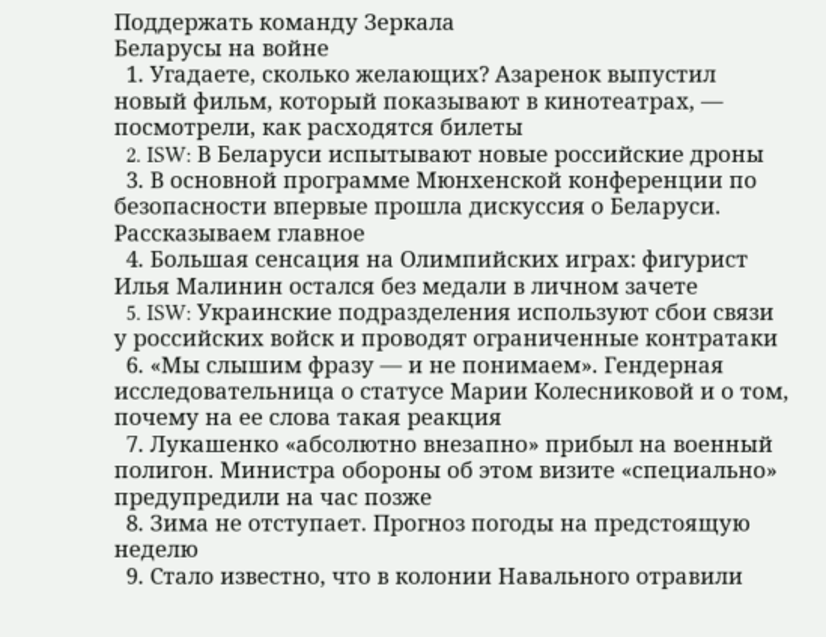Поддержать команду Зеркала
Беларусы на войне
  1. Угадаете, сколько желающих? Азаренок выпустил новый фильм, который показывают в кинотеатрах, — посмотрели, как расходятся билеты
  2. ISW: В Беларуси испытывают новые российские дроны
  3. В основной программе Мюнхенской конференции по безопасности впервые прошла дискуссия о Беларуси. Рассказываем главное
  4. Большая сенсация на Олимпийских играх: фигурист Илья Малинин остался без медали в личном зачете
  5. ISW: Украинские подразделения используют сбои связи у российских войск и проводят ограниченные контратаки
  6. «Мы слышим фразу — и не понимаем». Гендерная исследовательница о статусе Марии Колесниковой и о том, почему на ее слова такая реакция
  7. Лукашенко «абсолютно внезапно» прибыл на военный полигон. Министра обороны об этом визите «специально» предупредили на час позже
  8. Зима не отступает. Прогноз погоды на предстоящую неделю
  9. Стало известно, что в колонии Навального отравили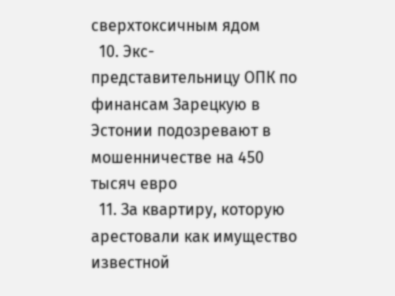сверхтоксичным ядом
  10. Экс-представительницу ОПК по финансам Зарецкую в Эстонии подозревают в мошенничестве на 450 тысяч евро
  11. За квартиру, которую арестовали как имущество известной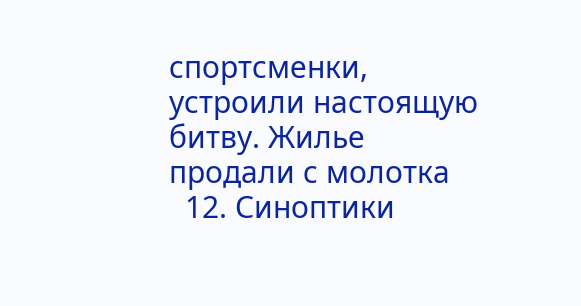спортсменки, устроили настоящую битву. Жилье продали с молотка
  12. Синоптики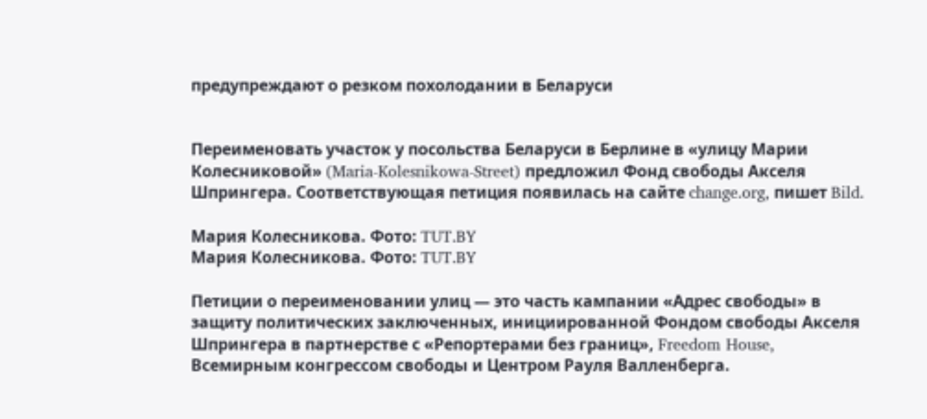предупреждают о резком похолодании в Беларуси


Переименовать участок у посольства Беларуси в Берлине в «улицу Марии Колесниковой» (Maria-Kolesnikowa-Street) предложил Фонд свободы Акселя Шпрингера. Соответствующая петиция появилась на сайте change.org, пишет Bild.

Мария Колесникова. Фото: TUT.BY
Мария Колесникова. Фото: TUT.BY

Петиции о переименовании улиц — это часть кампании «Адрес свободы» в защиту политических заключенных, инициированной Фондом свободы Акселя Шпрингера в партнерстве с «Репортерами без границ», Freedom House, Всемирным конгрессом свободы и Центром Рауля Валленберга.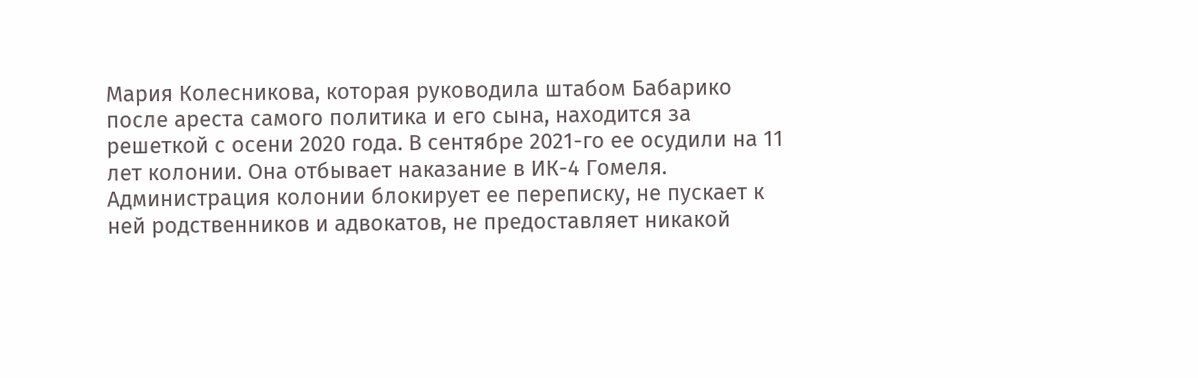Мария Колесникова, которая руководила штабом Бабарико после ареста самого политика и его сына, находится за решеткой с осени 2020 года. В сентябре 2021-го ее осудили на 11 лет колонии. Она отбывает наказание в ИК-4 Гомеля. Администрация колонии блокирует ее переписку, не пускает к ней родственников и адвокатов, не предоставляет никакой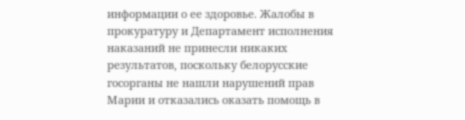информации о ее здоровье. Жалобы в прокуратуру и Департамент исполнения наказаний не принесли никаких результатов, поскольку белорусские госорганы не нашли нарушений прав Марии и отказались оказать помощь в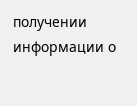получении информации о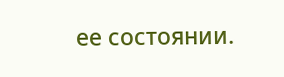ее состоянии.